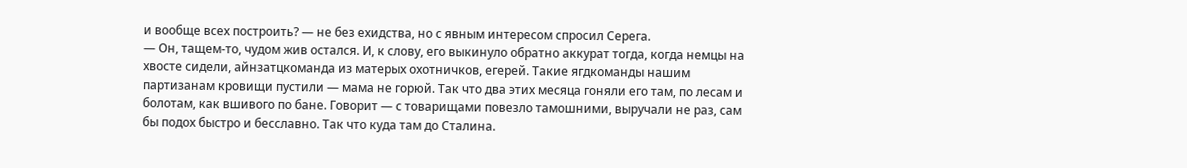и вообще всех построить? — не без ехидства, но с явным интересом спросил Серега.
— Он, тащем-то, чудом жив остался. И, к слову, его выкинуло обратно аккурат тогда, когда немцы на хвосте сидели, айнзатцкоманда из матерых охотничков, егерей. Такие ягдкоманды нашим партизанам кровищи пустили — мама не горюй. Так что два этих месяца гоняли его там, по лесам и болотам, как вшивого по бане. Говорит — с товарищами повезло тамошними, выручали не раз, сам бы подох быстро и бесславно. Так что куда там до Сталина.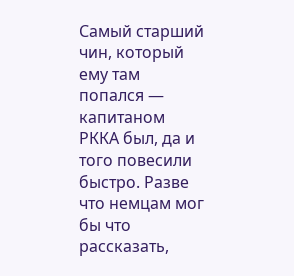Самый старший чин, который ему там попался — капитаном РККА был, да и того повесили быстро. Разве что немцам мог бы что рассказать,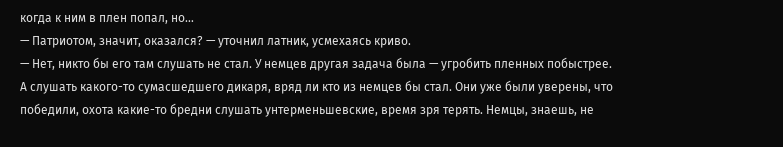когда к ним в плен попал, но…
— Патриотом, значит, оказался? — уточнил латник, усмехаясь криво.
— Нет, никто бы его там слушать не стал. У немцев другая задача была — угробить пленных побыстрее. А слушать какого-то сумасшедшего дикаря, вряд ли кто из немцев бы стал. Они уже были уверены, что победили, охота какие-то бредни слушать унтерменьшевские, время зря терять. Немцы, знаешь, не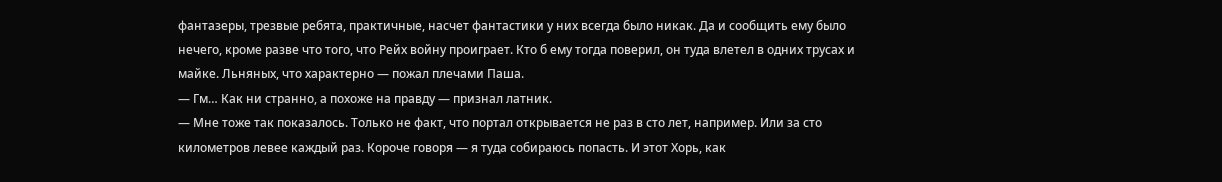фантазеры, трезвые ребята, практичные, насчет фантастики у них всегда было никак. Да и сообщить ему было нечего, кроме разве что того, что Рейх войну проиграет. Кто б ему тогда поверил, он туда влетел в одних трусах и майке. Льняных, что характерно — пожал плечами Паша.
— Гм… Как ни странно, а похоже на правду — признал латник.
— Мне тоже так показалось. Только не факт, что портал открывается не раз в сто лет, например. Или за сто километров левее каждый раз. Короче говоря — я туда собираюсь попасть. И этот Хорь, как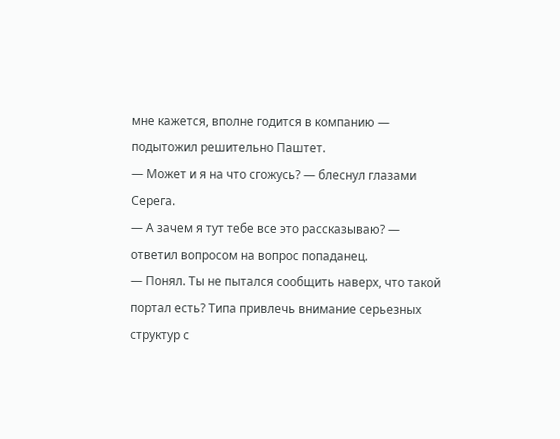мне кажется, вполне годится в компанию — подытожил решительно Паштет.
— Может и я на что сгожусь? — блеснул глазами Серега.
— А зачем я тут тебе все это рассказываю? — ответил вопросом на вопрос попаданец.
— Понял. Ты не пытался сообщить наверх, что такой портал есть? Типа привлечь внимание серьезных структур с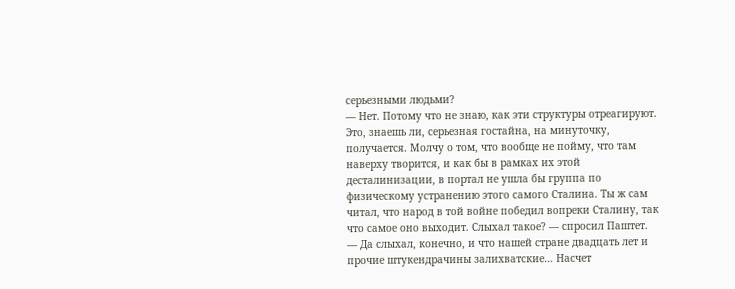серьезными людьми?
— Нет. Потому что не знаю, как эти структуры отреагируют. Это, знаешь ли, серьезная гостайна, на минуточку, получается. Молчу о том, что вообще не пойму, что там наверху творится, и как бы в рамках их этой десталинизации, в портал не ушла бы группа по физическому устранению этого самого Сталина. Ты ж сам читал, что народ в той войне победил вопреки Сталину, так что самое оно выходит. Слыхал такое? — спросил Паштет.
— Да слыхал, конечно, и что нашей стране двадцать лет и прочие штукендрачины залихватские… Насчет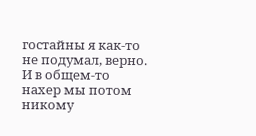гостайны я как-то не подумал, верно. И в общем-то нахер мы потом никому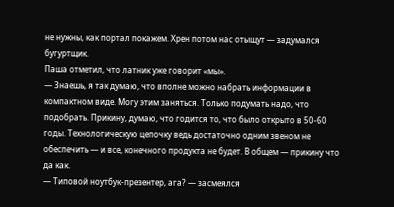не нужны, как портал покажем. Хрен потом нас отыщут — задумался бугуртщик.
Паша отметил, что латник уже говорит «мы».
— Знаешь, я так думаю, что вполне можно набрать информации в компактном виде. Могу этим заняться. Только подумать надо, что подобрать. Прикину, думаю, что годится то, что было открыто в 50-60 годы. Технологическую цепочку ведь достаточно одним звеном не обеспечить — и все, конечного продукта не будет. В общем — прикину что да как.
— Типовой ноутбук-презентер, ага? — засмеялся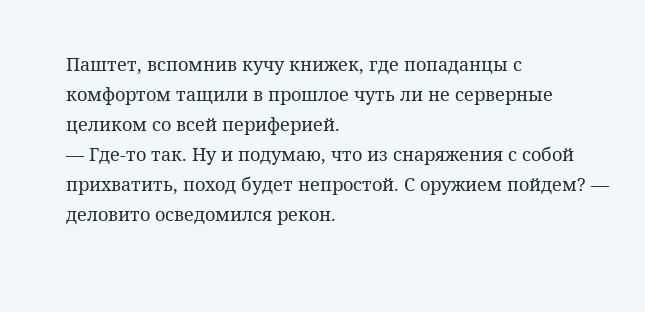Паштет, вспомнив кучу книжек, где попаданцы с комфортом тащили в прошлое чуть ли не серверные целиком со всей периферией.
— Где-то так. Ну и подумаю, что из снаряжения с собой прихватить, поход будет непростой. С оружием пойдем? — деловито осведомился рекон.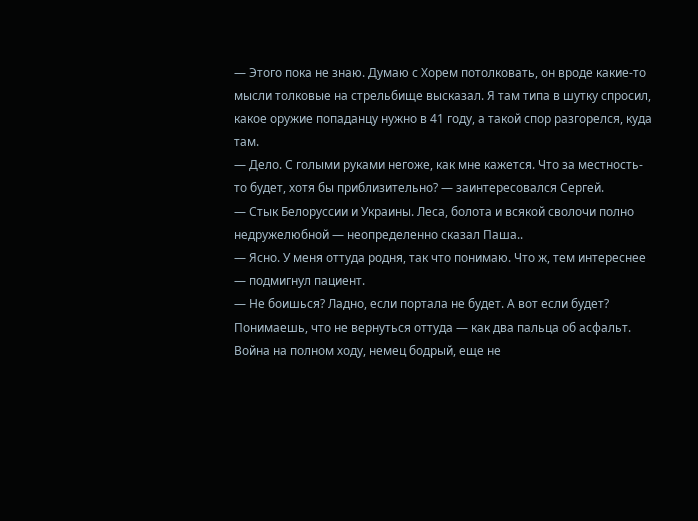— Этого пока не знаю. Думаю с Хорем потолковать, он вроде какие-то мысли толковые на стрельбище высказал. Я там типа в шутку спросил, какое оружие попаданцу нужно в 41 году, а такой спор разгорелся, куда там.
— Дело. С голыми руками негоже, как мне кажется. Что за местность-то будет, хотя бы приблизительно? — заинтересовался Сергей.
— Стык Белоруссии и Украины. Леса, болота и всякой сволочи полно недружелюбной — неопределенно сказал Паша..
— Ясно. У меня оттуда родня, так что понимаю. Что ж, тем интереснее — подмигнул пациент.
— Не боишься? Ладно, если портала не будет. А вот если будет? Понимаешь, что не вернуться оттуда — как два пальца об асфальт. Война на полном ходу, немец бодрый, еще не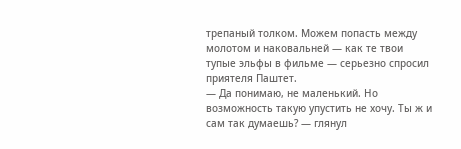трепаный толком. Можем попасть между молотом и наковальней — как те твои тупые эльфы в фильме — серьезно спросил приятеля Паштет.
— Да понимаю, не маленький. Но возможность такую упустить не хочу. Ты ж и сам так думаешь? — глянул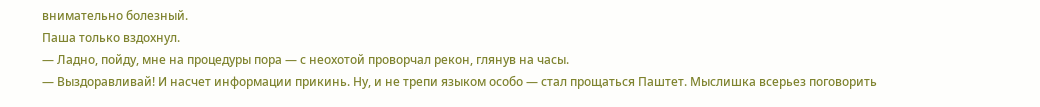внимательно болезный.
Паша только вздохнул.
— Ладно, пойду, мне на процедуры пора — с неохотой проворчал рекон, глянув на часы.
— Выздоравливай! И насчет информации прикинь. Ну, и не трепи языком особо — стал прощаться Паштет. Мыслишка всерьез поговорить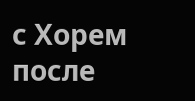с Хорем после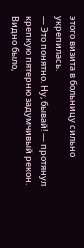этого визита в больницу сильно укрепилась.
— Это понятно. Ну, бывай! — протянул крепкую пятерню задумчивый рекон. Видно было,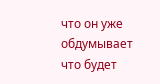что он уже обдумывает что будет